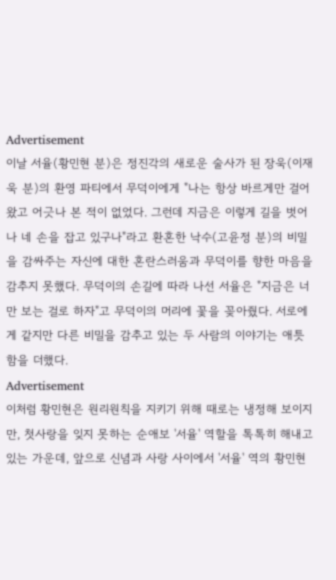Advertisement
이날 서율(황민현 분)은 정진각의 새로운 술사가 된 장욱(이재욱 분)의 환영 파티에서 무덕이에게 "나는 항상 바르게만 걸어왔고 어긋나 본 적이 없었다. 그런데 지금은 이렇게 길을 벗어나 네 손을 잡고 있구나"라고 환혼한 낙수(고윤정 분)의 비밀을 감싸주는 자신에 대한 혼란스러움과 무덕이를 향한 마음을 감추지 못했다. 무덕이의 손길에 따라 나선 서율은 "지금은 너만 보는 걸로 하자"고 무덕이의 머리에 꽃을 꽂아줬다. 서로에게 같지만 다른 비밀을 감추고 있는 두 사람의 이야기는 애틋함을 더했다.
Advertisement
이처럼 황민현은 원리원칙을 지키기 위해 때로는 냉정해 보이지만, 첫사랑을 잊지 못하는 순애보 '서율' 역할을 톡톡히 해내고 있는 가운데, 앞으로 신념과 사랑 사이에서 '서율' 역의 황민현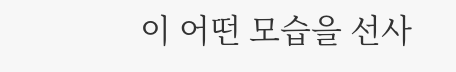이 어떤 모습을 선사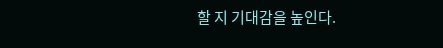할 지 기대감을 높인다.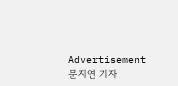Advertisement
문지연 기자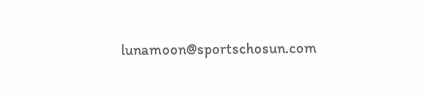lunamoon@sportschosun.com